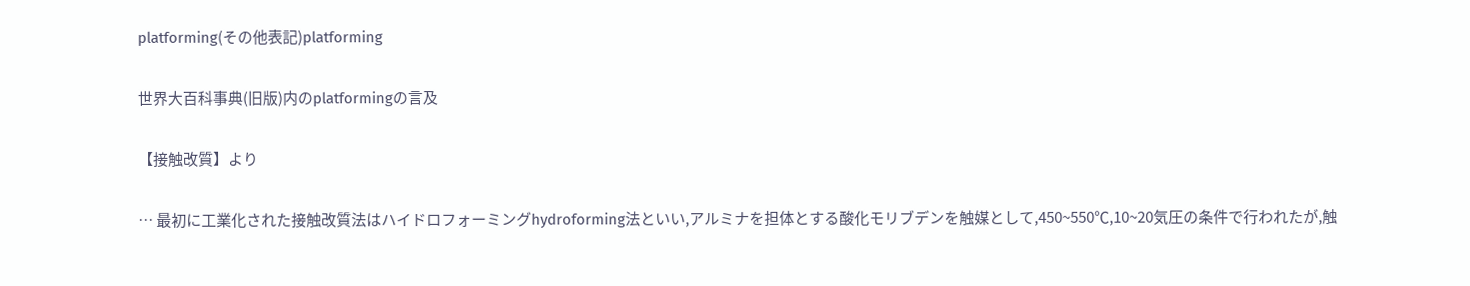platforming(その他表記)platforming

世界大百科事典(旧版)内のplatformingの言及

【接触改質】より

… 最初に工業化された接触改質法はハイドロフォーミングhydroforming法といい,アルミナを担体とする酸化モリブデンを触媒として,450~550℃,10~20気圧の条件で行われたが,触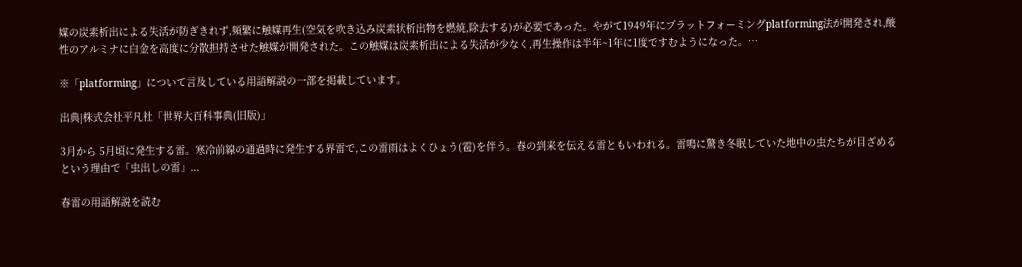媒の炭素析出による失活が防ぎきれず,頻繁に触媒再生(空気を吹き込み炭素状析出物を燃焼,除去する)が必要であった。やがて1949年にプラットフォーミングplatforming法が開発され,酸性のアルミナに白金を高度に分散担持させた触媒が開発された。この触媒は炭素析出による失活が少なく,再生操作は半年~1年に1度ですむようになった。…

※「platforming」について言及している用語解説の一部を掲載しています。

出典|株式会社平凡社「世界大百科事典(旧版)」

3月から 5月頃に発生する雷。寒冷前線の通過時に発生する界雷で,この雷雨はよくひょう(雹)を伴う。春の到来を伝える雷ともいわれる。雷鳴に驚き冬眠していた地中の虫たちが目ざめるという理由で「虫出しの雷」...

春雷の用語解説を読む